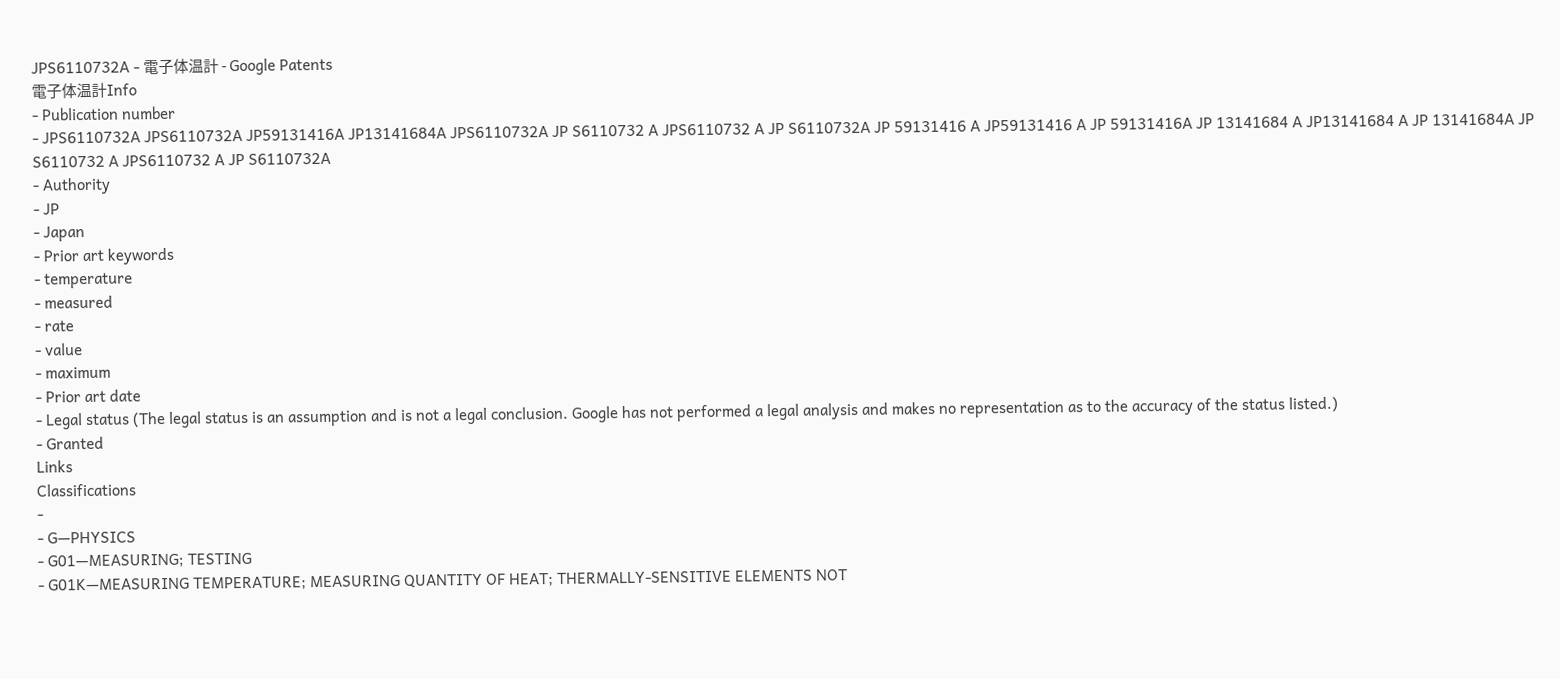JPS6110732A - 電子体温計 - Google Patents
電子体温計Info
- Publication number
- JPS6110732A JPS6110732A JP59131416A JP13141684A JPS6110732A JP S6110732 A JPS6110732 A JP S6110732A JP 59131416 A JP59131416 A JP 59131416A JP 13141684 A JP13141684 A JP 13141684A JP S6110732 A JPS6110732 A JP S6110732A
- Authority
- JP
- Japan
- Prior art keywords
- temperature
- measured
- rate
- value
- maximum
- Prior art date
- Legal status (The legal status is an assumption and is not a legal conclusion. Google has not performed a legal analysis and makes no representation as to the accuracy of the status listed.)
- Granted
Links
Classifications
-
- G—PHYSICS
- G01—MEASURING; TESTING
- G01K—MEASURING TEMPERATURE; MEASURING QUANTITY OF HEAT; THERMALLY-SENSITIVE ELEMENTS NOT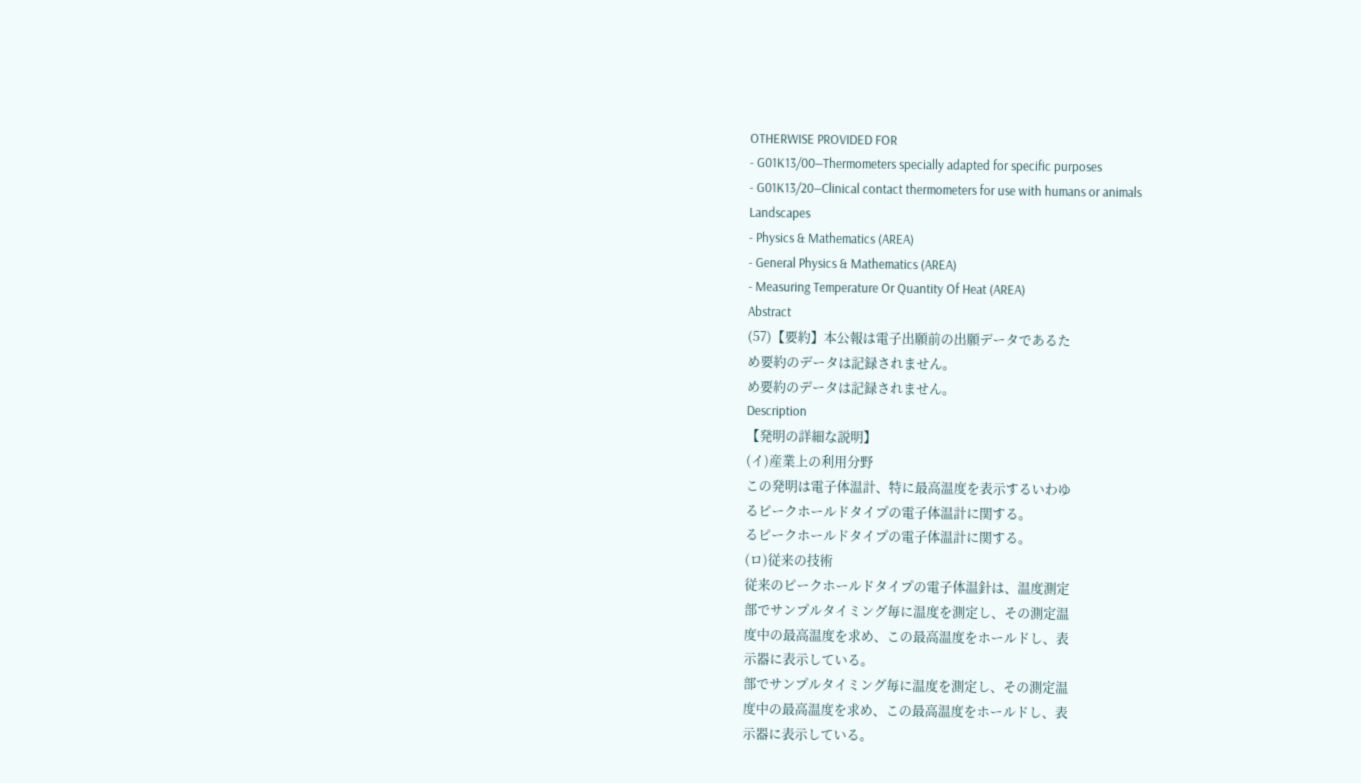OTHERWISE PROVIDED FOR
- G01K13/00—Thermometers specially adapted for specific purposes
- G01K13/20—Clinical contact thermometers for use with humans or animals
Landscapes
- Physics & Mathematics (AREA)
- General Physics & Mathematics (AREA)
- Measuring Temperature Or Quantity Of Heat (AREA)
Abstract
(57)【要約】本公報は電子出願前の出願データであるた
め要約のデータは記録されません。
め要約のデータは記録されません。
Description
【発明の詳細な説明】
(イ)産業上の利用分野
この発明は電子体温計、特に最高温度を表示するいわゆ
るピークホールドタイプの電子体温計に関する。
るピークホールドタイプの電子体温計に関する。
(ロ)従来の技術
従来のピークホールドタイプの電子体温針は、温度測定
部でサンプルタイミング毎に温度を測定し、その測定温
度中の最高温度を求め、この最高温度をホールドし、表
示器に表示している。
部でサンプルタイミング毎に温度を測定し、その測定温
度中の最高温度を求め、この最高温度をホールドし、表
示器に表示している。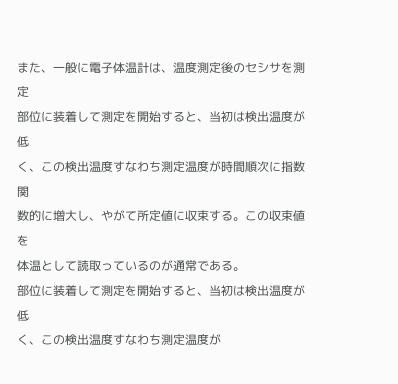また、一般に電子体温計は、温度測定後のセシサを測定
部位に装着して測定を開始すると、当初は検出温度が低
く、この検出温度すなわち測定温度が時間順次に指数関
数的に増大し、やがて所定値に収束する。この収束値を
体温として読取っているのが通常である。
部位に装着して測定を開始すると、当初は検出温度が低
く、この検出温度すなわち測定温度が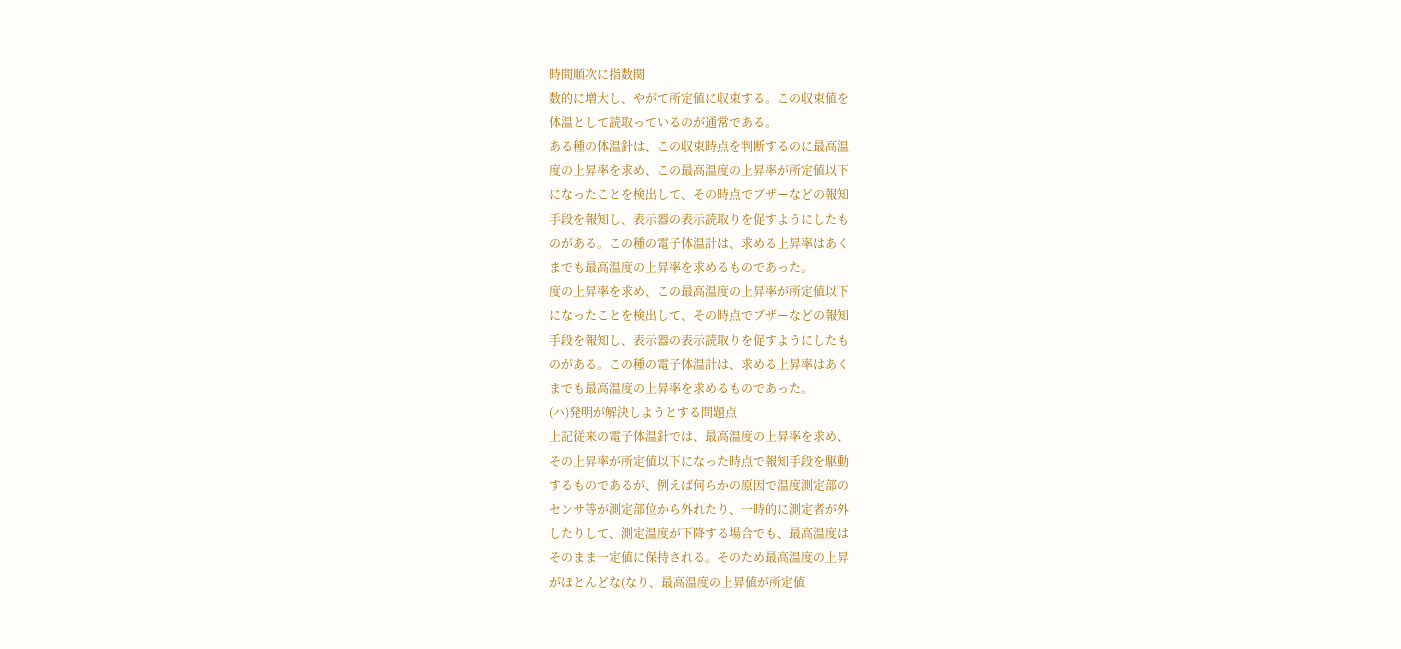時間順次に指数関
数的に増大し、やがて所定値に収束する。この収束値を
体温として読取っているのが通常である。
ある種の体温針は、この収束時点を判断するのに最高温
度の上昇率を求め、この最高温度の上昇率が所定値以下
になったことを検出して、その時点でブザーなどの報知
手段を報知し、表示器の表示読取りを促すようにしたも
のがある。この種の電子体温計は、求める上昇率はあく
までも最高温度の上昇率を求めるものであった。
度の上昇率を求め、この最高温度の上昇率が所定値以下
になったことを検出して、その時点でブザーなどの報知
手段を報知し、表示器の表示読取りを促すようにしたも
のがある。この種の電子体温計は、求める上昇率はあく
までも最高温度の上昇率を求めるものであった。
(ハ)発明が解決しようとする問題点
上記従来の電子体温針では、最高温度の上昇率を求め、
その上昇率が所定値以下になった時点で報知手段を駆動
するものであるが、例えば何らかの原因で温度測定部の
センサ等が測定部位から外れたり、一時的に測定者が外
したりして、測定温度が下降する場合でも、最高温度は
そのまま一定値に保持される。そのため最高温度の上昇
がほとんどな(なり、最高温度の上昇値が所定値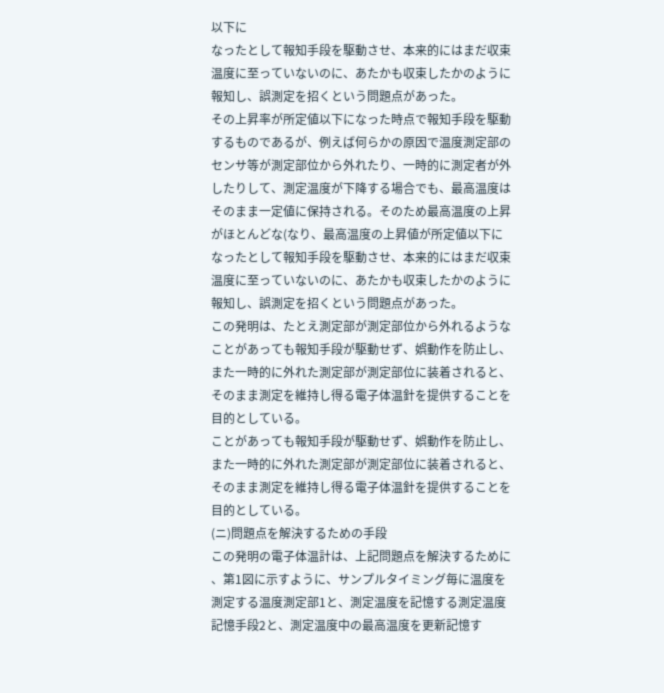以下に
なったとして報知手段を駆動させ、本来的にはまだ収束
温度に至っていないのに、あたかも収束したかのように
報知し、誤測定を招くという問題点があった。
その上昇率が所定値以下になった時点で報知手段を駆動
するものであるが、例えば何らかの原因で温度測定部の
センサ等が測定部位から外れたり、一時的に測定者が外
したりして、測定温度が下降する場合でも、最高温度は
そのまま一定値に保持される。そのため最高温度の上昇
がほとんどな(なり、最高温度の上昇値が所定値以下に
なったとして報知手段を駆動させ、本来的にはまだ収束
温度に至っていないのに、あたかも収束したかのように
報知し、誤測定を招くという問題点があった。
この発明は、たとえ測定部が測定部位から外れるような
ことがあっても報知手段が駆動せず、娯動作を防止し、
また一時的に外れた測定部が測定部位に装着されると、
そのまま測定を維持し得る電子体温針を提供することを
目的としている。
ことがあっても報知手段が駆動せず、娯動作を防止し、
また一時的に外れた測定部が測定部位に装着されると、
そのまま測定を維持し得る電子体温針を提供することを
目的としている。
(ニ)問題点を解決するための手段
この発明の電子体温計は、上記問題点を解決するために
、第1図に示すように、サンプルタイミング毎に温度を
測定する温度測定部1と、測定温度を記憶する測定温度
記憶手段2と、測定温度中の最高温度を更新記憶す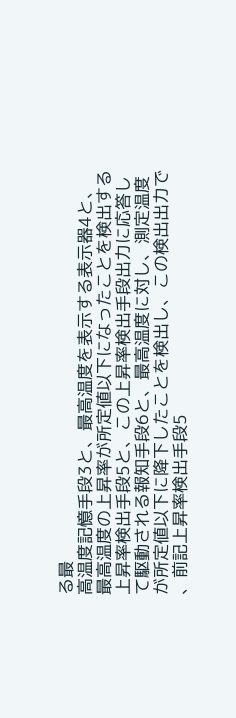る最
高温度記憶手段3と、最高温度を表示する表示器4と、
最高温度の上昇率が所定値以下になったことを検出する
上昇率検出手段5と、この上昇率検出手段出力に応答し
て駆動される報知手段6と、最高温度に対し、測定温度
が所定値以下に降下したことを検出し、この検出出力で
、前記上昇率検出手段5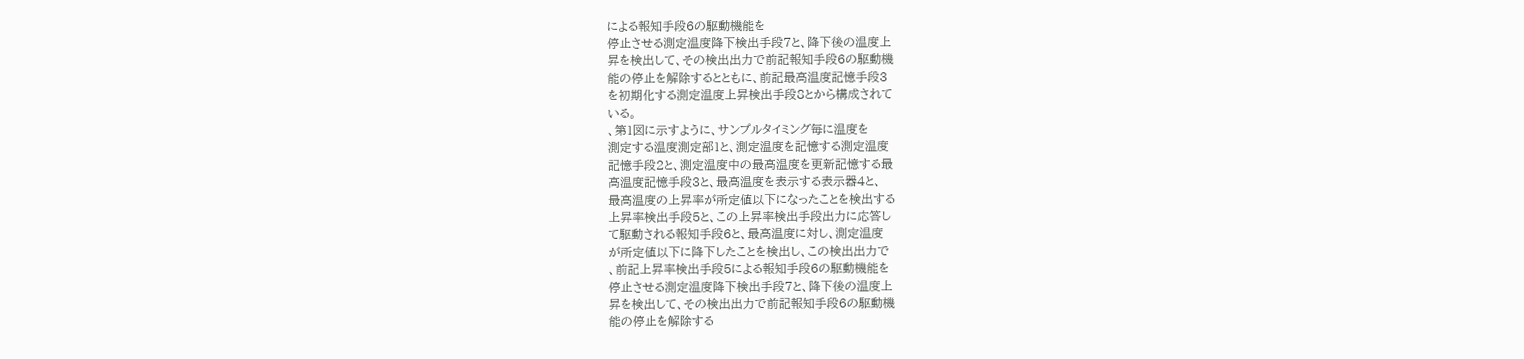による報知手段6の駆動機能を
停止させる測定温度降下検出手段7と、降下後の温度上
昇を検出して、その検出出力で前記報知手段6の駆動機
能の停止を解除するとともに、前記最高温度記憶手段3
を初期化する測定温度上昇検出手段8とから構成されて
いる。
、第1図に示すように、サンプルタイミング毎に温度を
測定する温度測定部1と、測定温度を記憶する測定温度
記憶手段2と、測定温度中の最高温度を更新記憶する最
高温度記憶手段3と、最高温度を表示する表示器4と、
最高温度の上昇率が所定値以下になったことを検出する
上昇率検出手段5と、この上昇率検出手段出力に応答し
て駆動される報知手段6と、最高温度に対し、測定温度
が所定値以下に降下したことを検出し、この検出出力で
、前記上昇率検出手段5による報知手段6の駆動機能を
停止させる測定温度降下検出手段7と、降下後の温度上
昇を検出して、その検出出力で前記報知手段6の駆動機
能の停止を解除する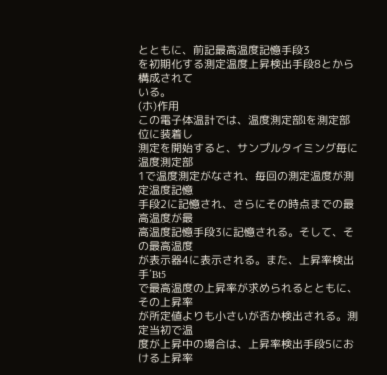とともに、前記最高温度記憶手段3
を初期化する測定温度上昇検出手段8とから構成されて
いる。
(ホ)作用
この電子体温計では、温度測定部lを測定部位に装着し
測定を開始すると、サンプルタイミング毎に温度測定部
1で温度測定がなされ、毎回の測定温度が測定温度記憶
手段2に記憶され、さらにその時点までの最高温度が最
高温度記憶手段3に記憶される。そして、その最高温度
が表示器4に表示される。また、上昇率検出手′Bt5
で最高温度の上昇率が求められるとともに、その上昇率
が所定値よりも小さいが否か検出される。測定当初で温
度が上昇中の場合は、上昇率検出手段5における上昇率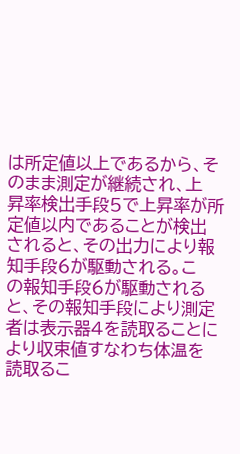は所定値以上であるから、そのまま測定が継続され、上
昇率検出手段5で上昇率が所定値以内であることが検出
されると、その出力により報知手段6が駆動される。こ
の報知手段6が駆動されると、その報知手段により測定
者は表示器4を読取ることにより収束値すなわち体温を
読取るこ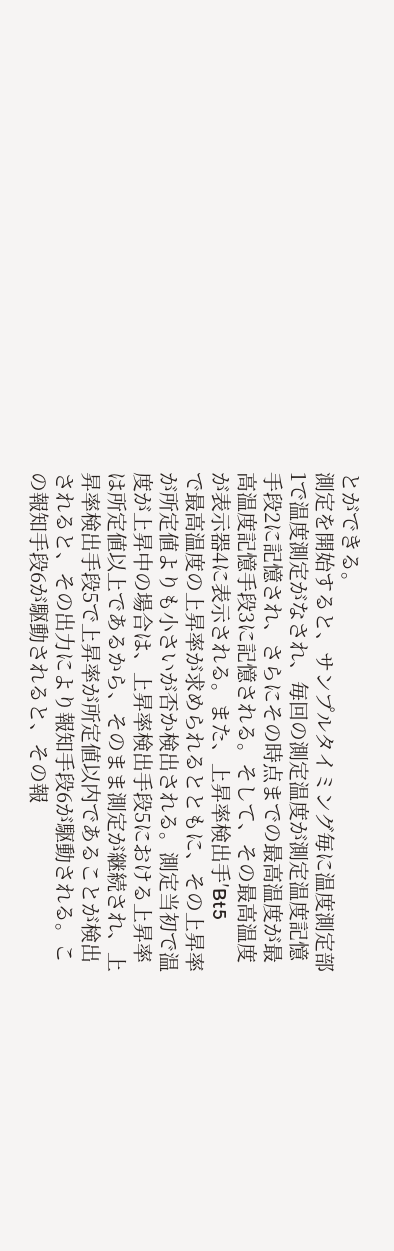とができる。
測定を開始すると、サンプルタイミング毎に温度測定部
1で温度測定がなされ、毎回の測定温度が測定温度記憶
手段2に記憶され、さらにその時点までの最高温度が最
高温度記憶手段3に記憶される。そして、その最高温度
が表示器4に表示される。また、上昇率検出手′Bt5
で最高温度の上昇率が求められるとともに、その上昇率
が所定値よりも小さいが否か検出される。測定当初で温
度が上昇中の場合は、上昇率検出手段5における上昇率
は所定値以上であるから、そのまま測定が継続され、上
昇率検出手段5で上昇率が所定値以内であることが検出
されると、その出力により報知手段6が駆動される。こ
の報知手段6が駆動されると、その報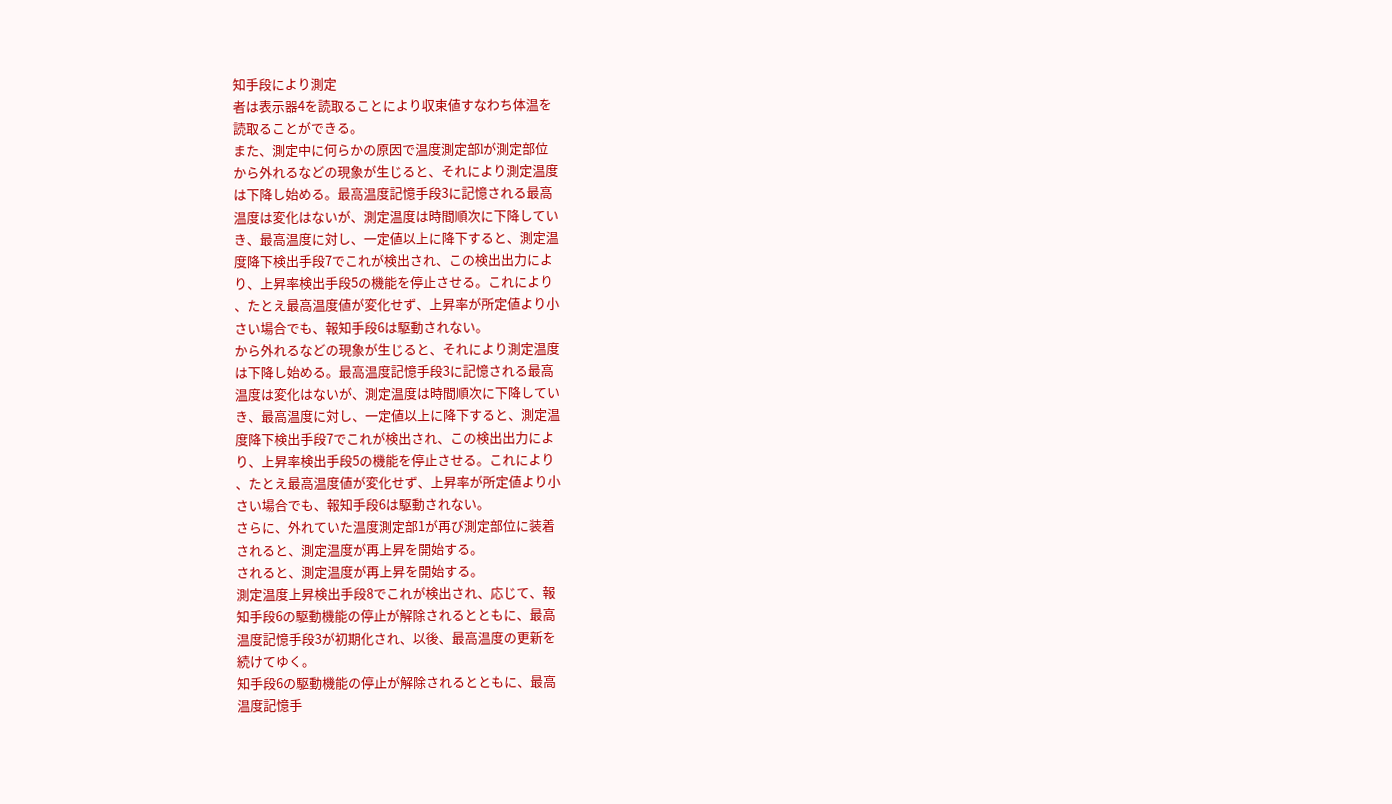知手段により測定
者は表示器4を読取ることにより収束値すなわち体温を
読取ることができる。
また、測定中に何らかの原因で温度測定部lが測定部位
から外れるなどの現象が生じると、それにより測定温度
は下降し始める。最高温度記憶手段3に記憶される最高
温度は変化はないが、測定温度は時間順次に下降してい
き、最高温度に対し、一定値以上に降下すると、測定温
度降下検出手段7でこれが検出され、この検出出力によ
り、上昇率検出手段5の機能を停止させる。これにより
、たとえ最高温度値が変化せず、上昇率が所定値より小
さい場合でも、報知手段6は駆動されない。
から外れるなどの現象が生じると、それにより測定温度
は下降し始める。最高温度記憶手段3に記憶される最高
温度は変化はないが、測定温度は時間順次に下降してい
き、最高温度に対し、一定値以上に降下すると、測定温
度降下検出手段7でこれが検出され、この検出出力によ
り、上昇率検出手段5の機能を停止させる。これにより
、たとえ最高温度値が変化せず、上昇率が所定値より小
さい場合でも、報知手段6は駆動されない。
さらに、外れていた温度測定部1が再び測定部位に装着
されると、測定温度が再上昇を開始する。
されると、測定温度が再上昇を開始する。
測定温度上昇検出手段8でこれが検出され、応じて、報
知手段6の駆動機能の停止が解除されるとともに、最高
温度記憶手段3が初期化され、以後、最高温度の更新を
続けてゆく。
知手段6の駆動機能の停止が解除されるとともに、最高
温度記憶手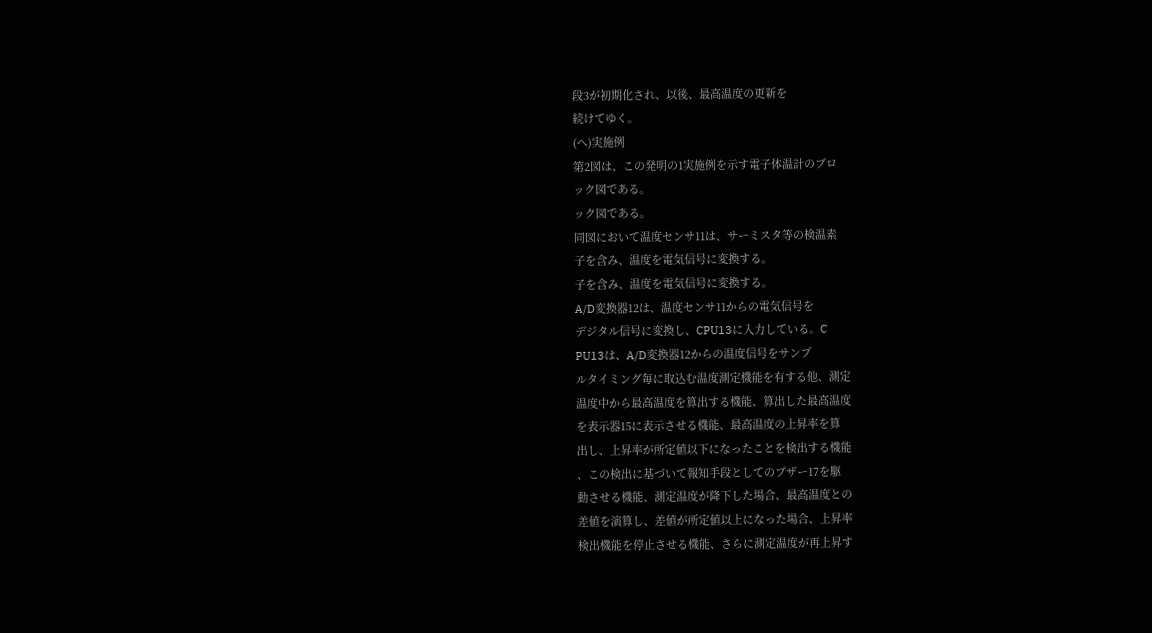段3が初期化され、以後、最高温度の更新を
続けてゆく。
(へ)実施例
第2図は、この発明の1実施例を示す電子体温計のブロ
ック図である。
ック図である。
同図において温度センサ11は、サーミスタ等の検温素
子を含み、温度を電気信号に変換する。
子を含み、温度を電気信号に変換する。
A/D変換器12は、温度センサ11からの電気信号を
デジタル信号に変換し、CPU13に入力している。C
PU13は、A/D変換器12からの温度信号をサンプ
ルタイミング毎に取込む温度測定機能を有する他、測定
温度中から最高温度を算出する機能、算出した最高温度
を表示器15に表示させる機能、最高温度の上昇率を算
出し、上昇率が所定値以下になったことを検出する機能
、この検出に基づいて報知手段としてのブザー17を駆
動させる機能、測定温度が降下した場合、最高温度との
差値を演算し、差値が所定値以上になった場合、上昇率
検出機能を停止させる機能、さらに測定温度が再上昇す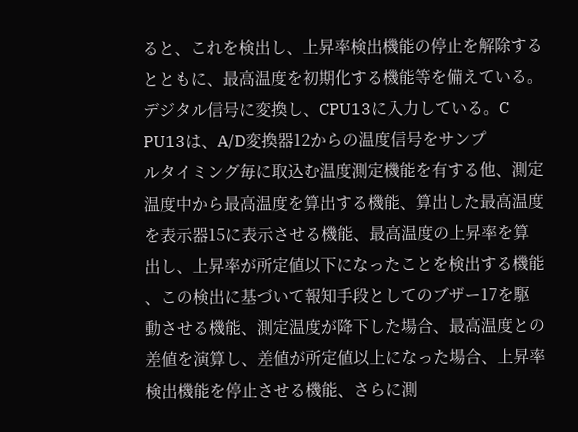ると、これを検出し、上昇率検出機能の停止を解除する
とともに、最高温度を初期化する機能等を備えている。
デジタル信号に変換し、CPU13に入力している。C
PU13は、A/D変換器12からの温度信号をサンプ
ルタイミング毎に取込む温度測定機能を有する他、測定
温度中から最高温度を算出する機能、算出した最高温度
を表示器15に表示させる機能、最高温度の上昇率を算
出し、上昇率が所定値以下になったことを検出する機能
、この検出に基づいて報知手段としてのブザー17を駆
動させる機能、測定温度が降下した場合、最高温度との
差値を演算し、差値が所定値以上になった場合、上昇率
検出機能を停止させる機能、さらに測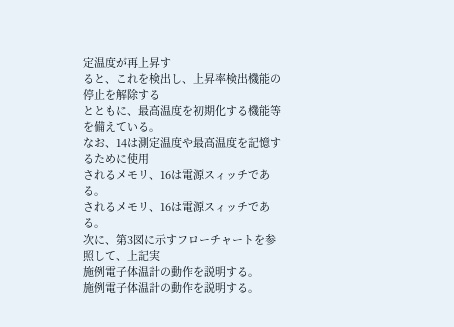定温度が再上昇す
ると、これを検出し、上昇率検出機能の停止を解除する
とともに、最高温度を初期化する機能等を備えている。
なお、14は測定温度や最高温度を記憶するために使用
されるメモリ、16は電源スィッチである。
されるメモリ、16は電源スィッチである。
次に、第3図に示すフローチャートを参照して、上記実
施例電子体温計の動作を説明する。
施例電子体温計の動作を説明する。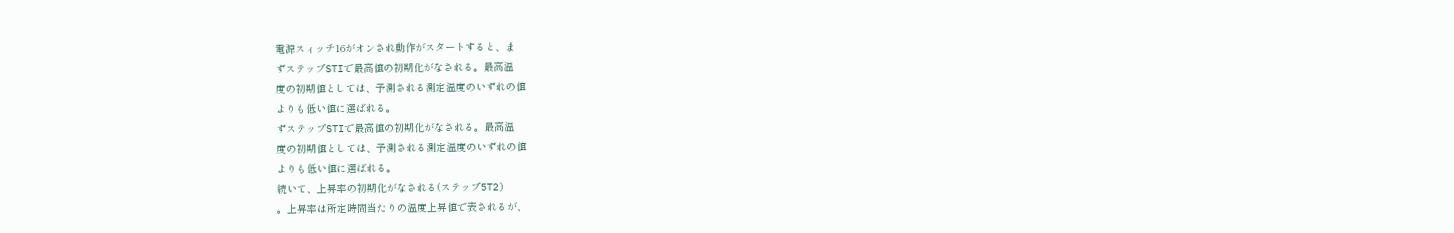電源スィッチ16がオンされ動作がスタートすると、ま
ずステップSTIで最高値の初期化がなされる。最高温
度の初期値としては、予測される測定温度のいずれの値
よりも低い値に選ばれる。
ずステップSTIで最高値の初期化がなされる。最高温
度の初期値としては、予測される測定温度のいずれの値
よりも低い値に選ばれる。
続いて、上昇率の初期化がなされる(ステップ5T2)
。上昇率は所定時間当たりの温度上昇値で表されるが、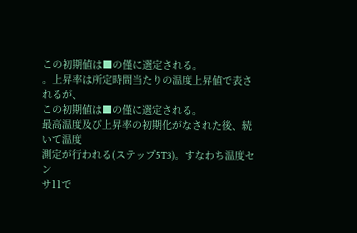この初期値は■の僅に選定される。
。上昇率は所定時間当たりの温度上昇値で表されるが、
この初期値は■の僅に選定される。
最高温度及び上昇率の初期化がなされた後、続いて温度
測定が行われる(ステップ5T3)。すなわち温度セン
サ11で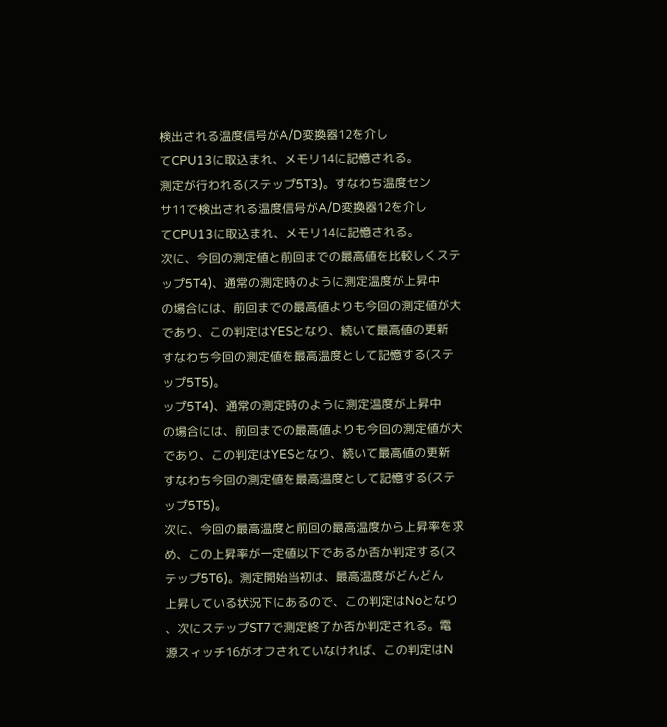検出される温度信号がA/D変換器12を介し
てCPU13に取込まれ、メモリ14に記憶される。
測定が行われる(ステップ5T3)。すなわち温度セン
サ11で検出される温度信号がA/D変換器12を介し
てCPU13に取込まれ、メモリ14に記憶される。
次に、今回の測定値と前回までの最高値を比較しくステ
ップ5T4)、通常の測定時のように測定温度が上昇中
の場合には、前回までの最高値よりも今回の測定値が大
であり、この判定はYESとなり、続いて最高値の更新
すなわち今回の測定値を最高温度として記憶する(ステ
ップ5T5)。
ップ5T4)、通常の測定時のように測定温度が上昇中
の場合には、前回までの最高値よりも今回の測定値が大
であり、この判定はYESとなり、続いて最高値の更新
すなわち今回の測定値を最高温度として記憶する(ステ
ップ5T5)。
次に、今回の最高温度と前回の最高温度から上昇率を求
め、この上昇率が一定値以下であるか否か判定する(ス
テップ5T6)。測定開始当初は、最高温度がどんどん
上昇している状況下にあるので、この判定はNoとなり
、次にステップST7で測定終了か否か判定される。電
源スィッチ16がオフされていなければ、この判定はN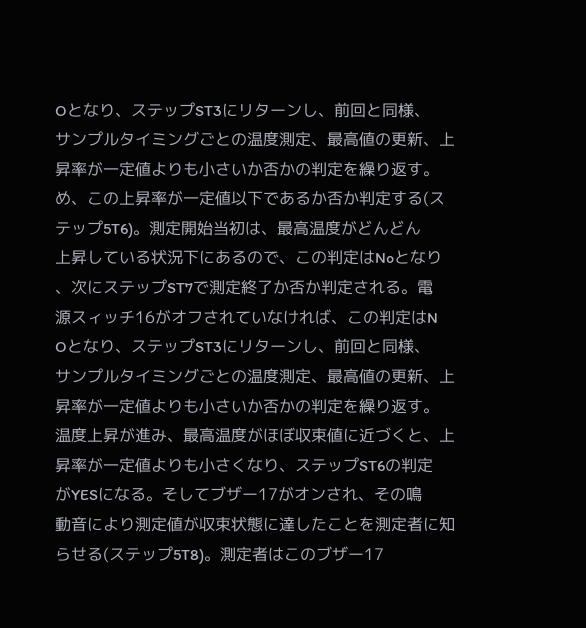Oとなり、ステップST3にリターンし、前回と同様、
サンプルタイミングごとの温度測定、最高値の更新、上
昇率が一定値よりも小さいか否かの判定を繰り返す。
め、この上昇率が一定値以下であるか否か判定する(ス
テップ5T6)。測定開始当初は、最高温度がどんどん
上昇している状況下にあるので、この判定はNoとなり
、次にステップST7で測定終了か否か判定される。電
源スィッチ16がオフされていなければ、この判定はN
Oとなり、ステップST3にリターンし、前回と同様、
サンプルタイミングごとの温度測定、最高値の更新、上
昇率が一定値よりも小さいか否かの判定を繰り返す。
温度上昇が進み、最高温度がほぼ収束値に近づくと、上
昇率が一定値よりも小さくなり、ステップST6の判定
がYESになる。そしてブザー17がオンされ、その鳴
動音により測定値が収束状態に達したことを測定者に知
らせる(ステップ5T8)。測定者はこのブザー17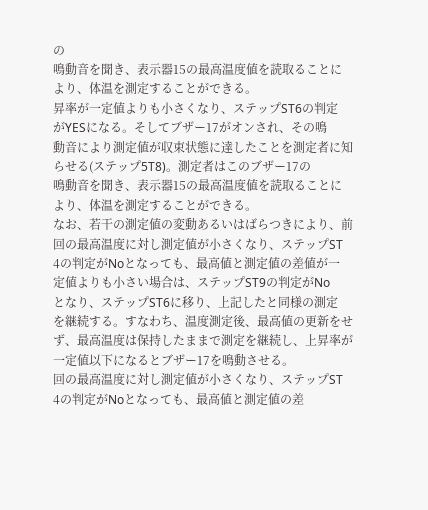の
鳴動音を聞き、表示器15の最高温度値を読取ることに
より、体温を測定することができる。
昇率が一定値よりも小さくなり、ステップST6の判定
がYESになる。そしてブザー17がオンされ、その鳴
動音により測定値が収束状態に達したことを測定者に知
らせる(ステップ5T8)。測定者はこのブザー17の
鳴動音を聞き、表示器15の最高温度値を読取ることに
より、体温を測定することができる。
なお、若干の測定値の変動あるいはばらつきにより、前
回の最高温度に対し測定値が小さくなり、ステップST
4の判定がNoとなっても、最高値と測定値の差値が一
定値よりも小さい場合は、ステップST9の判定がNo
となり、ステップST6に移り、上記したと同様の測定
を継続する。すなわち、温度測定後、最高値の更新をせ
ず、最高温度は保持したままで測定を継続し、上昇率が
一定値以下になるとブザー17を鳴動させる。
回の最高温度に対し測定値が小さくなり、ステップST
4の判定がNoとなっても、最高値と測定値の差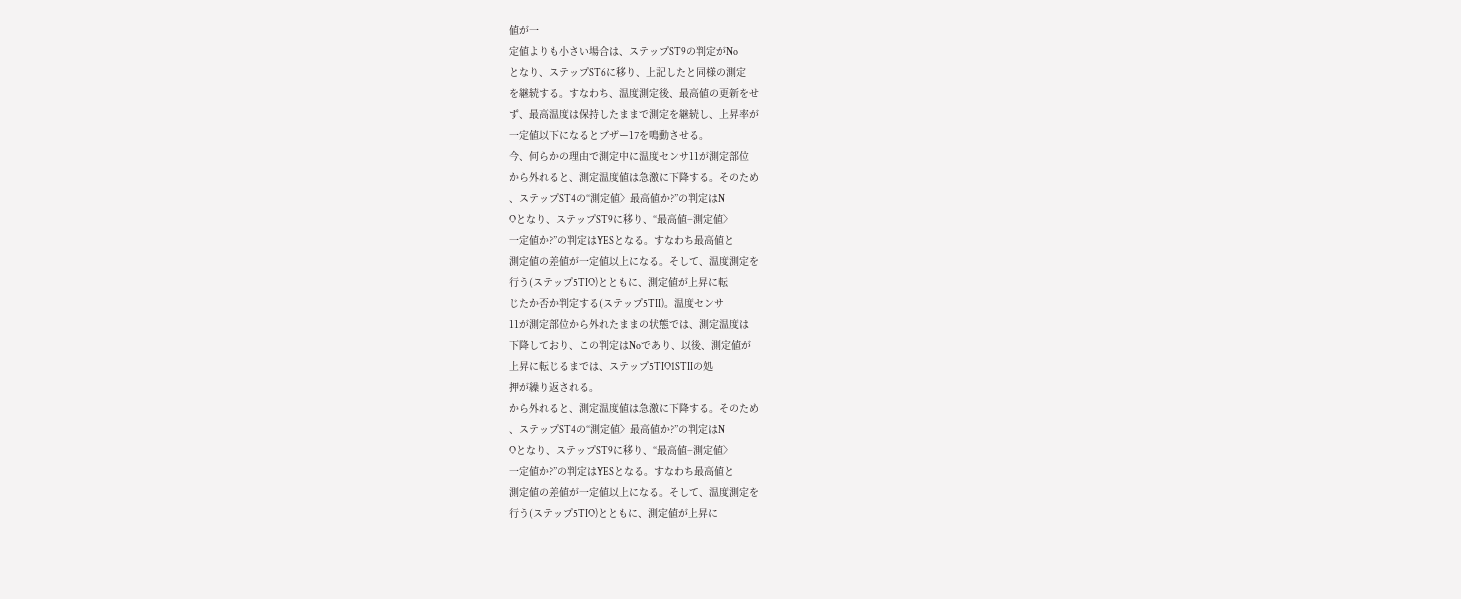値が一
定値よりも小さい場合は、ステップST9の判定がNo
となり、ステップST6に移り、上記したと同様の測定
を継続する。すなわち、温度測定後、最高値の更新をせ
ず、最高温度は保持したままで測定を継続し、上昇率が
一定値以下になるとブザー17を鳴動させる。
今、何らかの理由で測定中に温度センサ11が測定部位
から外れると、測定温度値は急激に下降する。そのため
、ステップST4の“測定値〉最高値か?”の判定はN
Oとなり、ステップST9に移り、“最高値−測定値〉
一定値か?”の判定はYESとなる。すなわち最高値と
測定値の差値が一定値以上になる。そして、温度測定を
行う(ステップ5TIO)とともに、測定値が上昇に転
じたか否か判定する(ステップ5TII)。温度センサ
11が測定部位から外れたままの状態では、測定温度は
下降しており、この判定はNoであり、以後、測定値が
上昇に転じるまでは、ステップ5TIO1STIIの処
押が繰り返される。
から外れると、測定温度値は急激に下降する。そのため
、ステップST4の“測定値〉最高値か?”の判定はN
Oとなり、ステップST9に移り、“最高値−測定値〉
一定値か?”の判定はYESとなる。すなわち最高値と
測定値の差値が一定値以上になる。そして、温度測定を
行う(ステップ5TIO)とともに、測定値が上昇に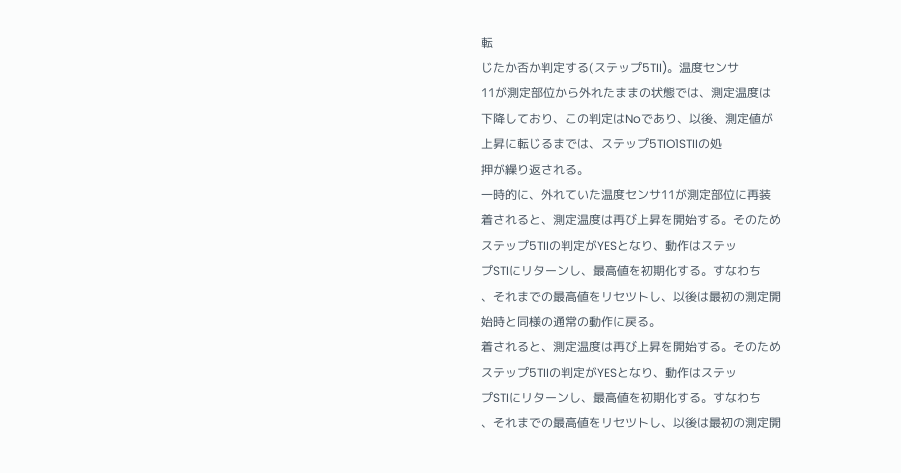転
じたか否か判定する(ステップ5TII)。温度センサ
11が測定部位から外れたままの状態では、測定温度は
下降しており、この判定はNoであり、以後、測定値が
上昇に転じるまでは、ステップ5TIO1STIIの処
押が繰り返される。
一時的に、外れていた温度センサ11が測定部位に再装
着されると、測定温度は再び上昇を開始する。そのため
ステップ5TIIの判定がYESとなり、動作はステッ
プSTIにリターンし、最高値を初期化する。すなわち
、それまでの最高値をリセツトし、以後は最初の測定開
始時と同様の通常の動作に戻る。
着されると、測定温度は再び上昇を開始する。そのため
ステップ5TIIの判定がYESとなり、動作はステッ
プSTIにリターンし、最高値を初期化する。すなわち
、それまでの最高値をリセツトし、以後は最初の測定開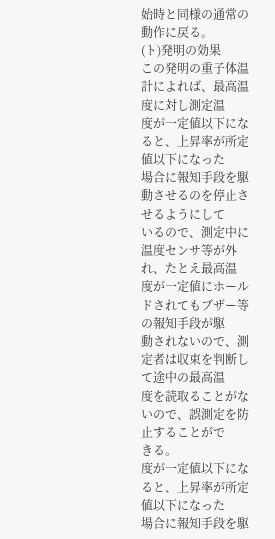始時と同様の通常の動作に戻る。
(ト)発明の効果
この発明の重子体温計によれば、最高温度に対し測定温
度が一定値以下になると、上昇率が所定値以下になった
場合に報知手段を駆動させるのを停止させるようにして
いるので、測定中に温度センサ等が外れ、たとえ最高温
度が一定値にホールドされてもブザー等の報知手段が駆
動されないので、測定者は収束を判断して途中の最高温
度を読取ることがないので、誤測定を防止することがで
きる。
度が一定値以下になると、上昇率が所定値以下になった
場合に報知手段を駆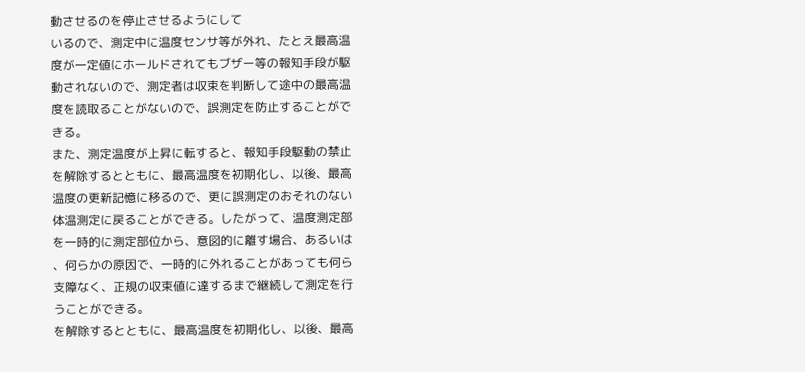動させるのを停止させるようにして
いるので、測定中に温度センサ等が外れ、たとえ最高温
度が一定値にホールドされてもブザー等の報知手段が駆
動されないので、測定者は収束を判断して途中の最高温
度を読取ることがないので、誤測定を防止することがで
きる。
また、測定温度が上昇に転すると、報知手段駆動の禁止
を解除するとともに、最高温度を初期化し、以後、最高
温度の更新記憶に移るので、更に誤測定のおそれのない
体温測定に戻ることができる。したがって、温度測定部
を一時的に測定部位から、意図的に離す場合、あるいは
、何らかの原因で、一時的に外れることがあっても何ら
支障なく、正規の収束値に達するまで継続して測定を行
うことができる。
を解除するとともに、最高温度を初期化し、以後、最高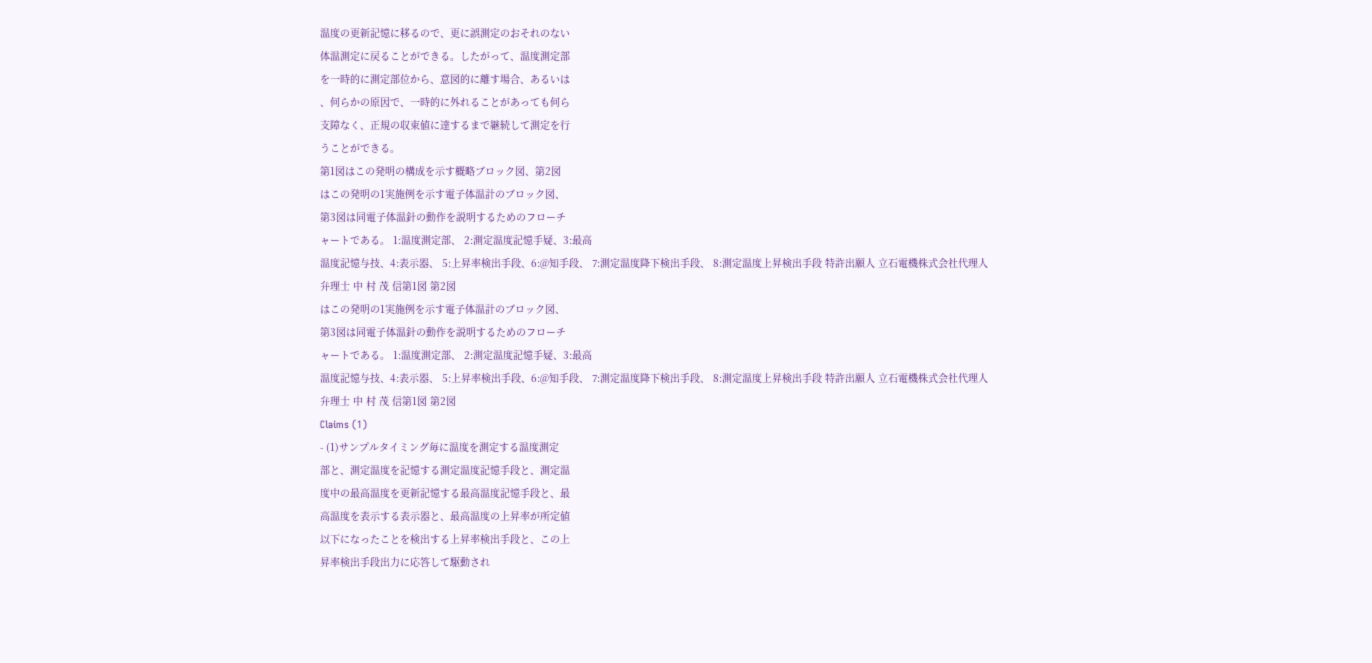温度の更新記憶に移るので、更に誤測定のおそれのない
体温測定に戻ることができる。したがって、温度測定部
を一時的に測定部位から、意図的に離す場合、あるいは
、何らかの原因で、一時的に外れることがあっても何ら
支障なく、正規の収束値に達するまで継続して測定を行
うことができる。
第1図はこの発明の構成を示す概略ブロック図、第2図
はこの発明の1実施例を示す電子体温計のブロック図、
第3図は同電子体温針の動作を説明するためのフローチ
ャートである。 1:温度測定部、 2:測定温度記憶手疑、3:最高
温度記憶与技、4:表示器、 5:上昇率検出手段、6:@知手段、 7:測定温度降下検出手段、 8:測定温度上昇検出手段 特許出願人 立石電機株式会社代理人
弁理士 中 村 茂 信第1図 第2図
はこの発明の1実施例を示す電子体温計のブロック図、
第3図は同電子体温針の動作を説明するためのフローチ
ャートである。 1:温度測定部、 2:測定温度記憶手疑、3:最高
温度記憶与技、4:表示器、 5:上昇率検出手段、6:@知手段、 7:測定温度降下検出手段、 8:測定温度上昇検出手段 特許出願人 立石電機株式会社代理人
弁理士 中 村 茂 信第1図 第2図
Claims (1)
- (1)サンプルタイミング毎に温度を測定する温度測定
部と、測定温度を記憶する測定温度記憶手段と、測定温
度中の最高温度を更新記憶する最高温度記憶手段と、最
高温度を表示する表示器と、最高温度の上昇率が所定値
以下になったことを検出する上昇率検出手段と、この上
昇率検出手段出力に応答して駆動され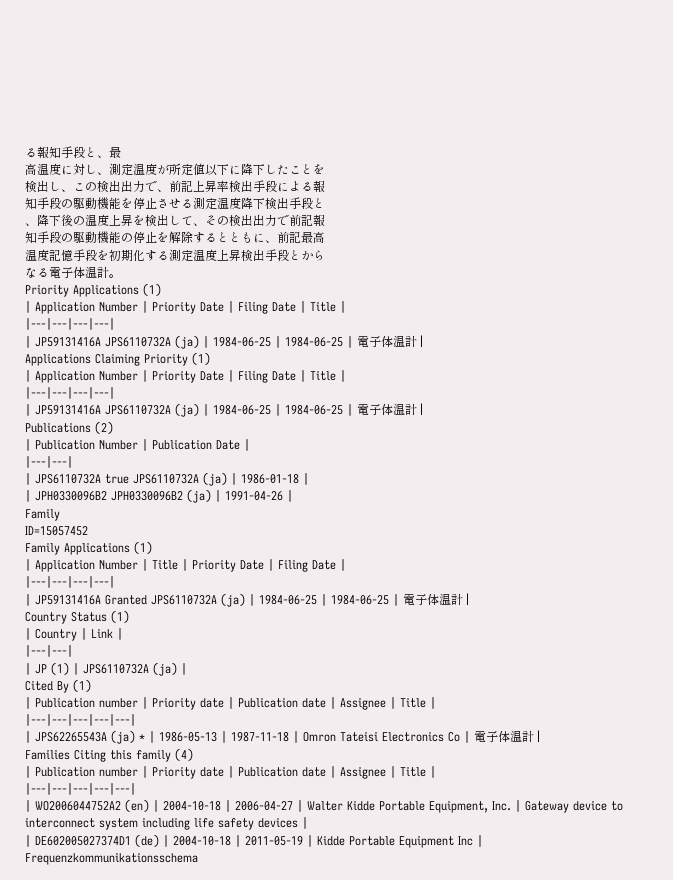る報知手段と、最
高温度に対し、測定温度が所定値以下に降下したことを
検出し、この検出出力で、前記上昇率検出手段による報
知手段の駆動機能を停止させる測定温度降下検出手段と
、降下後の温度上昇を検出して、その検出出力で前記報
知手段の駆動機能の停止を解除するとともに、前記最高
温度記憶手段を初期化する測定温度上昇検出手段とから
なる電子体温計。
Priority Applications (1)
| Application Number | Priority Date | Filing Date | Title |
|---|---|---|---|
| JP59131416A JPS6110732A (ja) | 1984-06-25 | 1984-06-25 | 電子体温計 |
Applications Claiming Priority (1)
| Application Number | Priority Date | Filing Date | Title |
|---|---|---|---|
| JP59131416A JPS6110732A (ja) | 1984-06-25 | 1984-06-25 | 電子体温計 |
Publications (2)
| Publication Number | Publication Date |
|---|---|
| JPS6110732A true JPS6110732A (ja) | 1986-01-18 |
| JPH0330096B2 JPH0330096B2 (ja) | 1991-04-26 |
Family
ID=15057452
Family Applications (1)
| Application Number | Title | Priority Date | Filing Date |
|---|---|---|---|
| JP59131416A Granted JPS6110732A (ja) | 1984-06-25 | 1984-06-25 | 電子体温計 |
Country Status (1)
| Country | Link |
|---|---|
| JP (1) | JPS6110732A (ja) |
Cited By (1)
| Publication number | Priority date | Publication date | Assignee | Title |
|---|---|---|---|---|
| JPS62265543A (ja) * | 1986-05-13 | 1987-11-18 | Omron Tateisi Electronics Co | 電子体温計 |
Families Citing this family (4)
| Publication number | Priority date | Publication date | Assignee | Title |
|---|---|---|---|---|
| WO2006044752A2 (en) | 2004-10-18 | 2006-04-27 | Walter Kidde Portable Equipment, Inc. | Gateway device to interconnect system including life safety devices |
| DE602005027374D1 (de) | 2004-10-18 | 2011-05-19 | Kidde Portable Equipment Inc | Frequenzkommunikationsschema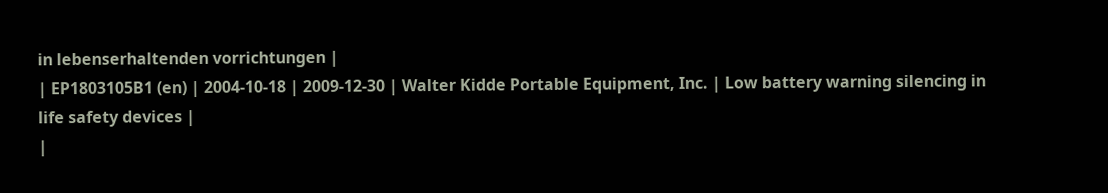in lebenserhaltenden vorrichtungen |
| EP1803105B1 (en) | 2004-10-18 | 2009-12-30 | Walter Kidde Portable Equipment, Inc. | Low battery warning silencing in life safety devices |
|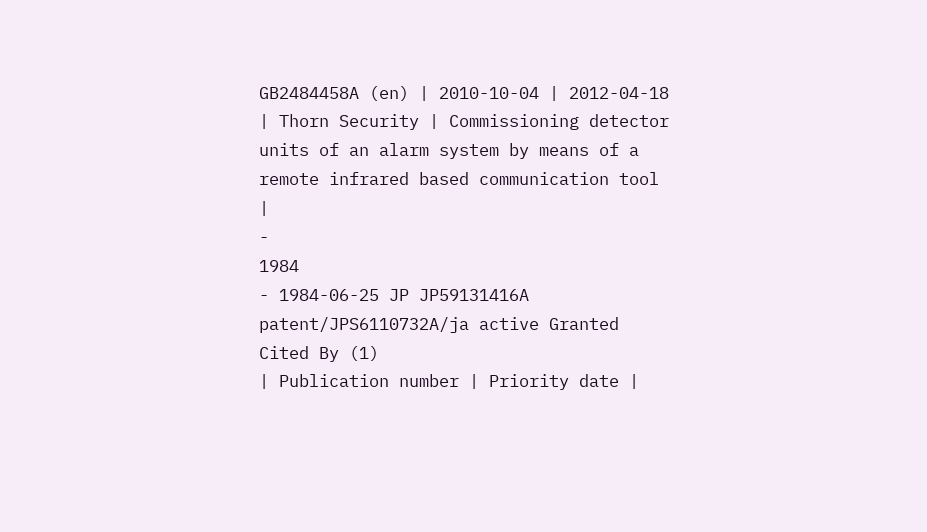GB2484458A (en) | 2010-10-04 | 2012-04-18 | Thorn Security | Commissioning detector units of an alarm system by means of a remote infrared based communication tool |
-
1984
- 1984-06-25 JP JP59131416A patent/JPS6110732A/ja active Granted
Cited By (1)
| Publication number | Priority date |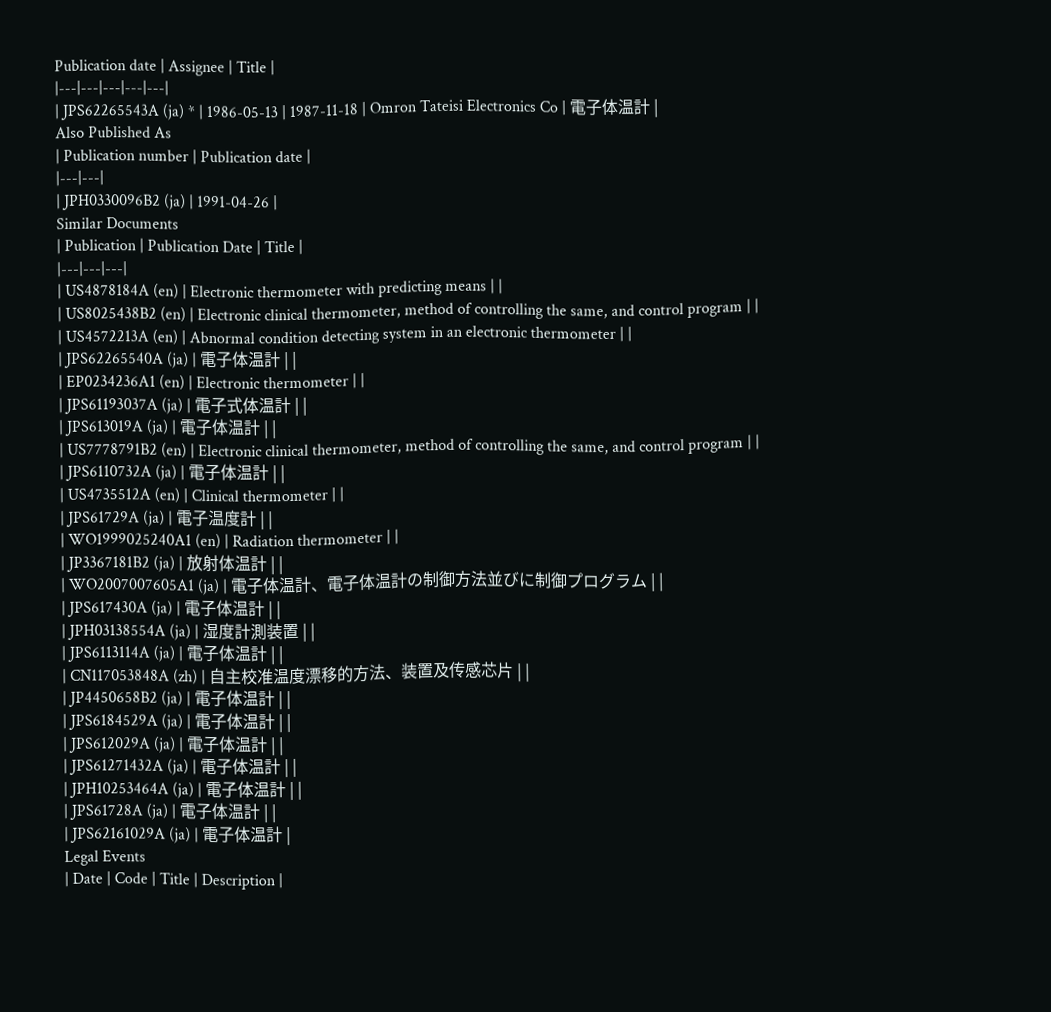Publication date | Assignee | Title |
|---|---|---|---|---|
| JPS62265543A (ja) * | 1986-05-13 | 1987-11-18 | Omron Tateisi Electronics Co | 電子体温計 |
Also Published As
| Publication number | Publication date |
|---|---|
| JPH0330096B2 (ja) | 1991-04-26 |
Similar Documents
| Publication | Publication Date | Title |
|---|---|---|
| US4878184A (en) | Electronic thermometer with predicting means | |
| US8025438B2 (en) | Electronic clinical thermometer, method of controlling the same, and control program | |
| US4572213A (en) | Abnormal condition detecting system in an electronic thermometer | |
| JPS62265540A (ja) | 電子体温計 | |
| EP0234236A1 (en) | Electronic thermometer | |
| JPS61193037A (ja) | 電子式体温計 | |
| JPS613019A (ja) | 電子体温計 | |
| US7778791B2 (en) | Electronic clinical thermometer, method of controlling the same, and control program | |
| JPS6110732A (ja) | 電子体温計 | |
| US4735512A (en) | Clinical thermometer | |
| JPS61729A (ja) | 電子温度計 | |
| WO1999025240A1 (en) | Radiation thermometer | |
| JP3367181B2 (ja) | 放射体温計 | |
| WO2007007605A1 (ja) | 電子体温計、電子体温計の制御方法並びに制御プログラム | |
| JPS617430A (ja) | 電子体温計 | |
| JPH03138554A (ja) | 湿度計測装置 | |
| JPS6113114A (ja) | 電子体温計 | |
| CN117053848A (zh) | 自主校准温度漂移的方法、装置及传感芯片 | |
| JP4450658B2 (ja) | 電子体温計 | |
| JPS6184529A (ja) | 電子体温計 | |
| JPS612029A (ja) | 電子体温計 | |
| JPS61271432A (ja) | 電子体温計 | |
| JPH10253464A (ja) | 電子体温計 | |
| JPS61728A (ja) | 電子体温計 | |
| JPS62161029A (ja) | 電子体温計 |
Legal Events
| Date | Code | Title | Description |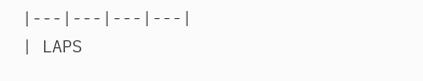|---|---|---|---|
| LAPS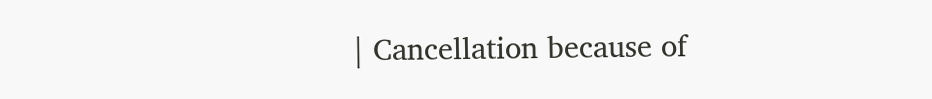| Cancellation because of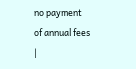no payment of annual fees |